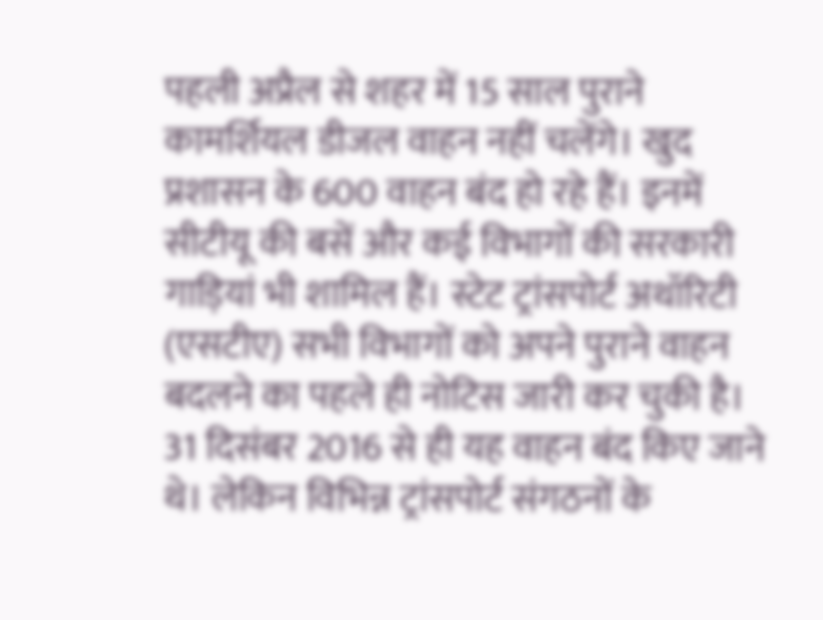पहली अप्रैल से शहर में 15 साल पुराने कामर्शियल डीजल वाहन नहीं चलेंगे। खुद प्रशासन के 600 वाहन बंद हो रहे हैं। इनमें सीटीयू की बसें और कई विभागों की सरकारी गाड़ियां भी शामिल हैं। स्टेट ट्रांसपोर्ट अथॉरिटी (एसटीए) सभी विभागों को अपने पुराने वाहन बदलने का पहले ही नोटिस जारी कर चुकी है। 31 दिसंबर 2016 से ही यह वाहन बंद किए जाने थे। लेकिन विभिन्न ट्रांसपोर्ट संगठनों के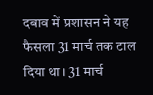दबाव में प्रशासन ने यह फैसला 31 मार्च तक टाल दिया था। 31 मार्च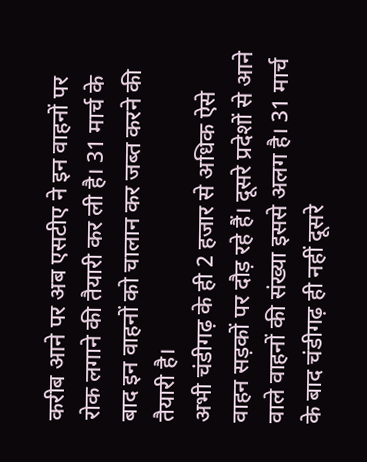करीब आने पर अब एसटीए ने इन वाहनों पर रोक लगाने की तैयारी कर ली है। 31 मार्च के बाद इन वाहनों को चालान कर जब्त करने की तैयारी है।
अभी चंडीगढ़ के ही 2 हजार से अधिक ऐसे वाहन सड़कों पर दौड़ रहे हैं। दूसरे प्रदेशों से आने वाले वाहनों की संख्या इससे अलग है। 31 मार्च के बाद चंडीगढ़ ही नहीं दूसरे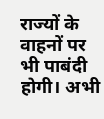राज्यों के वाहनों पर भी पाबंदी होगी। अभी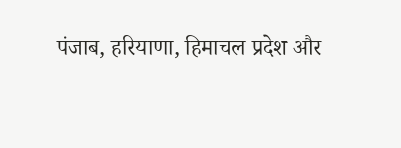पंजाब, हरियाणा, हिमाचल प्रदेश और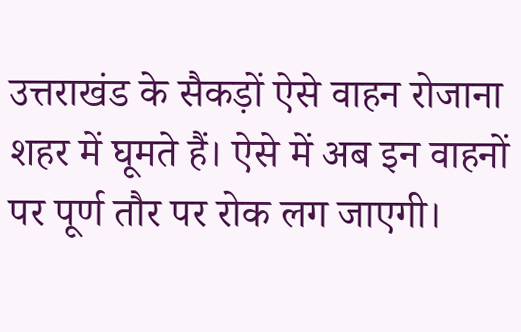उत्तराखंड के सैकड़ों ऐसे वाहन रोजाना शहर में घूमते हैं। ऐसे में अब इन वाहनों पर पूर्ण तौर पर रोक लग जाएगी।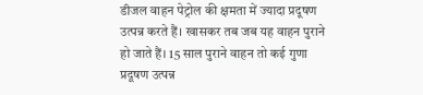डीजल वाहन पेट्रोल की क्षमता में ज्यादा प्रदूषण उत्पन्न करते हैं। खासकर तब जब यह वाहन पुराने हो जाते हैं। 15 साल पुराने वाहन तो कई गुणा प्रदूषण उत्पन्न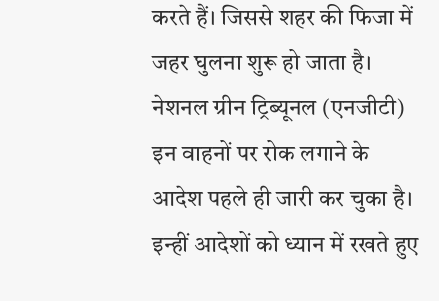करते हैं। जिससे शहर की फिजा में जहर घुलना शुरू हो जाता है। नेशनल ग्रीन ट्रिब्यूनल (एनजीटी) इन वाहनों पर रोक लगाने के आदेश पहले ही जारी कर चुका है। इन्हीं आदेशों को ध्यान में रखते हुए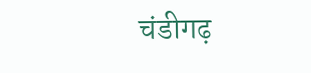चंडीगढ़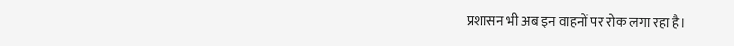प्रशासन भी अब इन वाहनों पर रोक लगा रहा है।